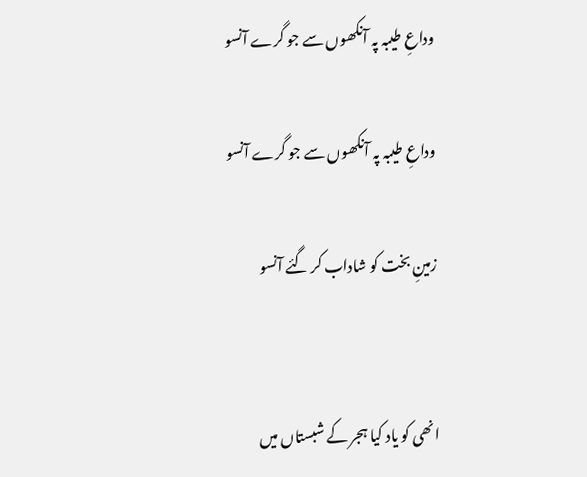وداعِ طیبہ پہ آنکھوں سے جو گرے آنسو

وداعِ طیبہ پہ آنکھوں سے جو گرے آنسو

زمینِ بخت کو شاداب کر گئے آنسو


انھی کو یاد کیا ہجر کے شبستاں میں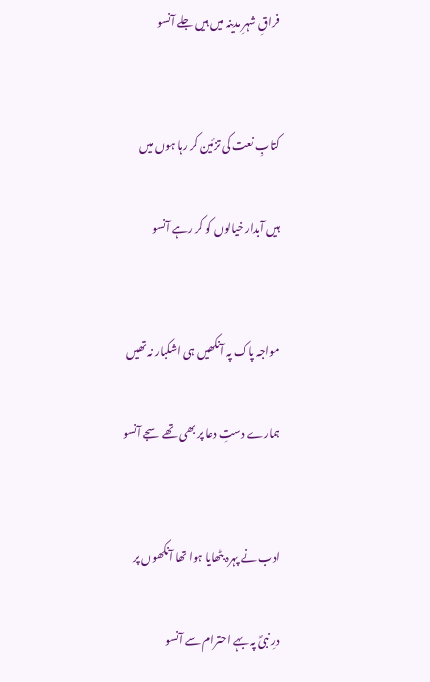فراقِ شہرِ مدینہ میں ہیں جلے آنسو


کتابِ نعت کی تزئین کر رہا ہوں میں

ہیں آبدار خیالوں کو کر رہے آنسو


مواجہ پاک پہ آنکھیں ہی اشکبار نہ تھیں

ہمارے دستِ دعا پر بھی تھے سجے آنسو


ادب نے پہرہ بٹھایا ہوا تھا آنکھوں پر

درِ نبیؐ پہ بہے احترام سے آنسو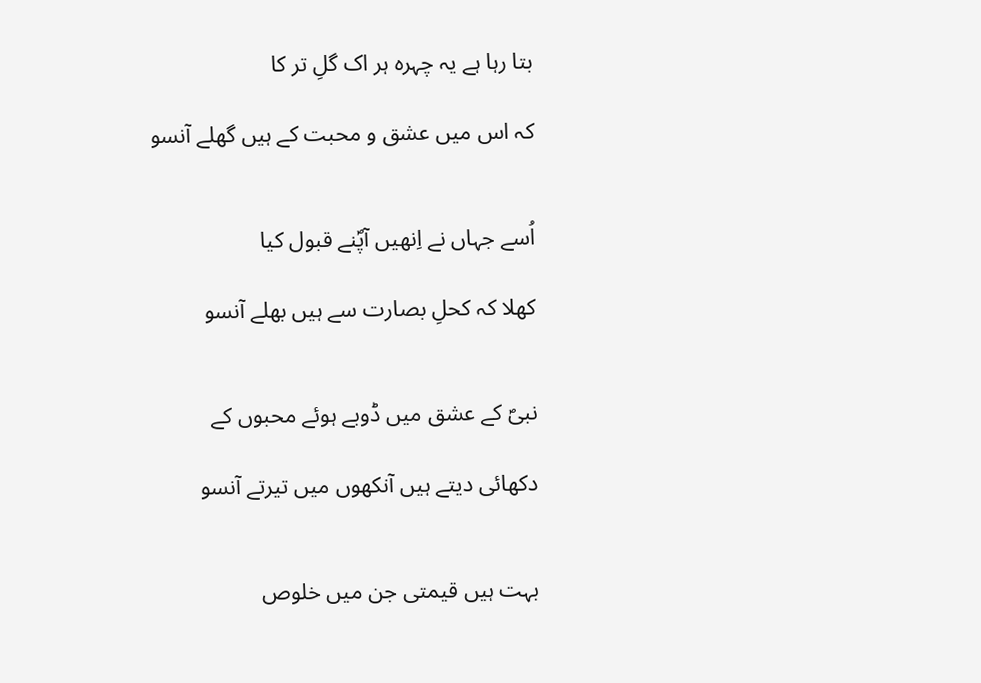بتا رہا ہے یہ چہرہ ہر اک گلِ تر کا

کہ اس میں عشق و محبت کے ہیں گھلے آنسو


اُسے جہاں نے اِنھیں آپؐنے قبول کیا

کھلا کہ کحلِ بصارت سے ہیں بھلے آنسو


نبیؐ کے عشق میں ڈوبے ہوئے محبوں کے

دکھائی دیتے ہیں آنکھوں میں تیرتے آنسو


بہت ہیں قیمتی جن میں خلوص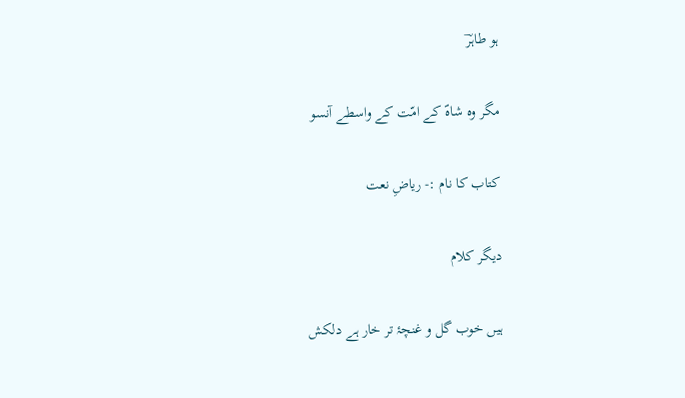ہو طاہرؔ

مگر وہ شاہؐ کے امّت کے واسطے آنسو

کتاب کا نام :- ریاضِ نعت

دیگر کلام

ہیں خوب گل و غنچۂ تر خار ہے دلکش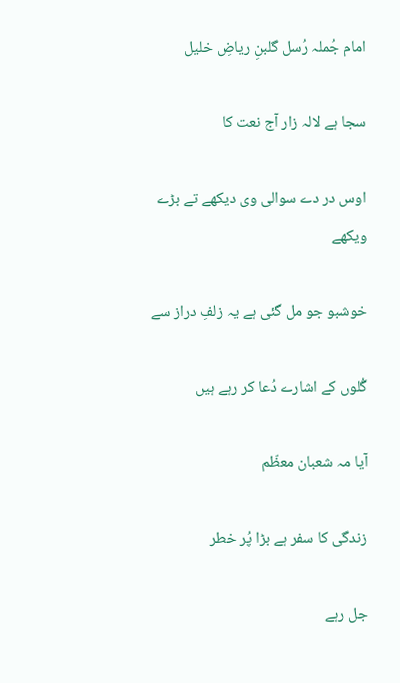امام جُملہ رُسل گلبنِ ریاضِ خلیل

سجا ہے لالہ زار آج نعت کا

اوس در دے سوالی وی دیکھے تے بڑے ویکھے

خوشبو جو مل گئی ہے یہ زلفِ دراز سے

گُلوں کے اشارے دُعا کر رہے ہیں

آیا مہ شعبان معظّم

زندگی کا سفر ہے بڑا پُر خطر

جل رہے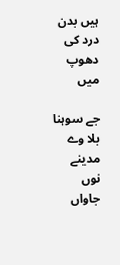ہیں بدن درد کی دھوپ میں

جے سوہنا بلا وے مدینے نوں جاواں